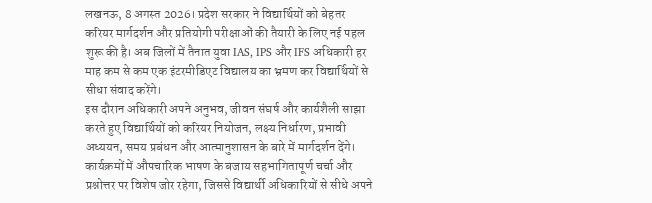लखनऊ, 8 अगस्त 2026। प्रदेश सरकार ने विद्यार्थियों को बेहतर करियर मार्गदर्शन और प्रतियोगी परीक्षाओं की तैयारी के लिए नई पहल शुरू की है। अब जिलों में तैनात युवा IAS, IPS और IFS अधिकारी हर माह कम से कम एक इंटरमीडिएट विद्यालय का भ्रमण कर विद्यार्थियों से सीधा संवाद करेंगे।
इस दौरान अधिकारी अपने अनुभव, जीवन संघर्ष और कार्यशैली साझा करते हुए विद्यार्थियों को करियर नियोजन, लक्ष्य निर्धारण, प्रभावी अध्ययन, समय प्रबंधन और आत्मानुशासन के बारे में मार्गदर्शन देंगे। कार्यक्रमों में औपचारिक भाषण के बजाय सहभागितापूर्ण चर्चा और प्रश्नोत्तर पर विशेष जोर रहेगा, जिससे विद्यार्थी अधिकारियों से सीधे अपने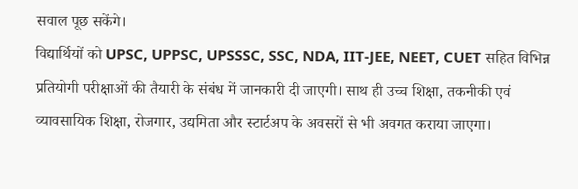सवाल पूछ सकेंगे।
विद्यार्थियों को UPSC, UPPSC, UPSSSC, SSC, NDA, IIT-JEE, NEET, CUET सहित विभिन्न प्रतियोगी परीक्षाओं की तैयारी के संबंध में जानकारी दी जाएगी। साथ ही उच्च शिक्षा, तकनीकी एवं व्यावसायिक शिक्षा, रोजगार, उद्यमिता और स्टार्टअप के अवसरों से भी अवगत कराया जाएगा।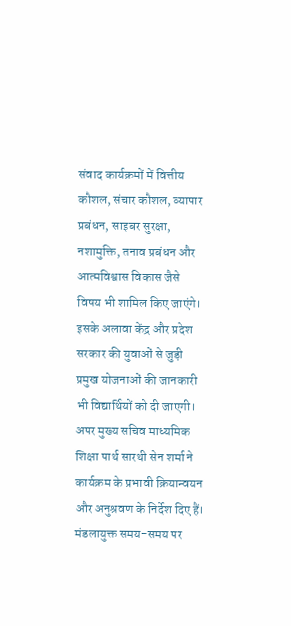संवाद कार्यक्रमों में वित्तीय कौशल, संचार कौशल, व्यापार प्रबंधन, साइबर सुरक्षा, नशामुक्ति, तनाव प्रबंधन और आत्मविश्वास विकास जैसे विषय भी शामिल किए जाएंगे। इसके अलावा केंद्र और प्रदेश सरकार की युवाओं से जुड़ी प्रमुख योजनाओं की जानकारी भी विद्यार्थियों को दी जाएगी।
अपर मुख्य सचिव माध्यमिक शिक्षा पार्थ सारथी सेन शर्मा ने कार्यक्रम के प्रभावी क्रियान्वयन और अनुश्रवण के निर्देश दिए हैं। मंडलायुक्त समय-समय पर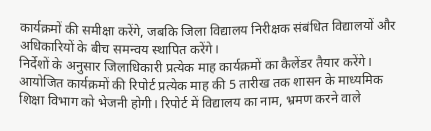कार्यक्रमों की समीक्षा करेंगे, जबकि जिला विद्यालय निरीक्षक संबंधित विद्यालयों और अधिकारियों के बीच समन्वय स्थापित करेंगे।
निर्देशों के अनुसार जिलाधिकारी प्रत्येक माह कार्यक्रमों का कैलेंडर तैयार करेंगे। आयोजित कार्यक्रमों की रिपोर्ट प्रत्येक माह की 5 तारीख तक शासन के माध्यमिक शिक्षा विभाग को भेजनी होगी। रिपोर्ट में विद्यालय का नाम, भ्रमण करने वाले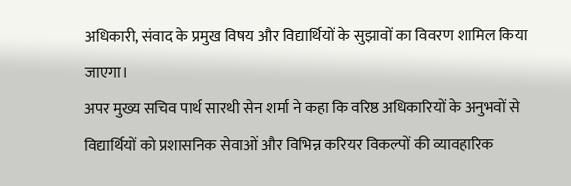अधिकारी, संवाद के प्रमुख विषय और विद्यार्थियों के सुझावों का विवरण शामिल किया जाएगा।
अपर मुख्य सचिव पार्थ सारथी सेन शर्मा ने कहा कि वरिष्ठ अधिकारियों के अनुभवों से विद्यार्थियों को प्रशासनिक सेवाओं और विभिन्न करियर विकल्पों की व्यावहारिक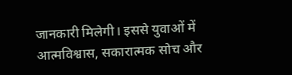जानकारी मिलेगी। इससे युवाओं में आत्मविश्वास, सकारात्मक सोच और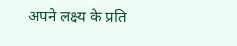अपने लक्ष्य के प्रति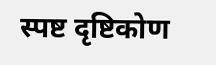स्पष्ट दृष्टिकोण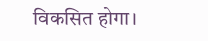विकसित होगा।